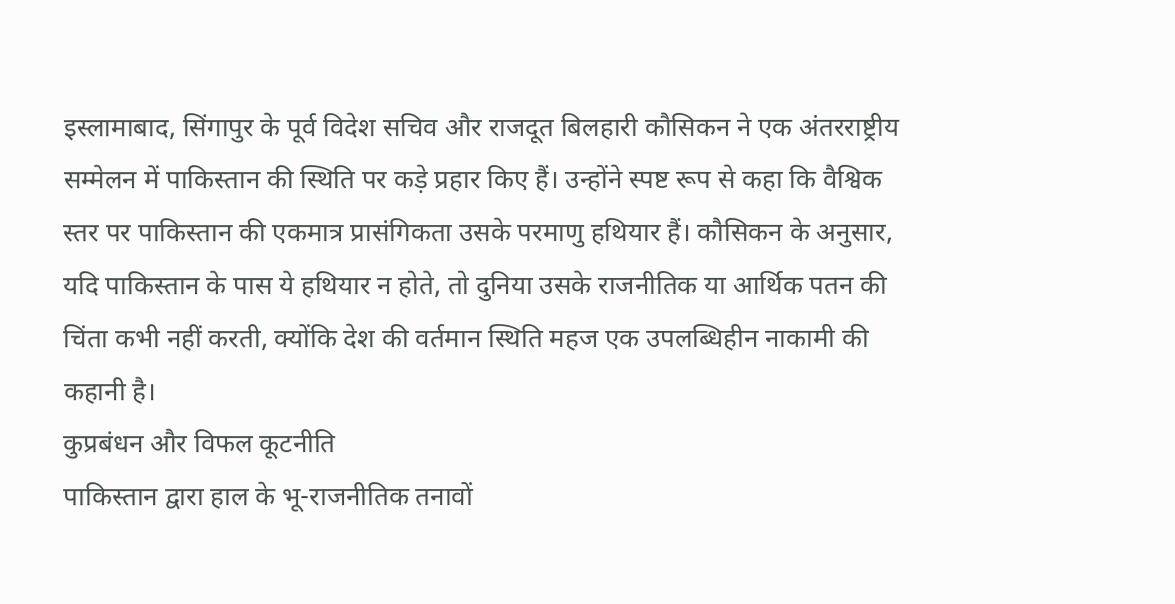इस्लामाबाद, सिंगापुर के पूर्व विदेश सचिव और राजदूत बिलहारी कौसिकन ने एक अंतरराष्ट्रीय सम्मेलन में पाकिस्तान की स्थिति पर कड़े प्रहार किए हैं। उन्होंने स्पष्ट रूप से कहा कि वैश्विक स्तर पर पाकिस्तान की एकमात्र प्रासंगिकता उसके परमाणु हथियार हैं। कौसिकन के अनुसार, यदि पाकिस्तान के पास ये हथियार न होते, तो दुनिया उसके राजनीतिक या आर्थिक पतन की चिंता कभी नहीं करती, क्योंकि देश की वर्तमान स्थिति महज एक उपलब्धिहीन नाकामी की कहानी है।
कुप्रबंधन और विफल कूटनीति
पाकिस्तान द्वारा हाल के भू-राजनीतिक तनावों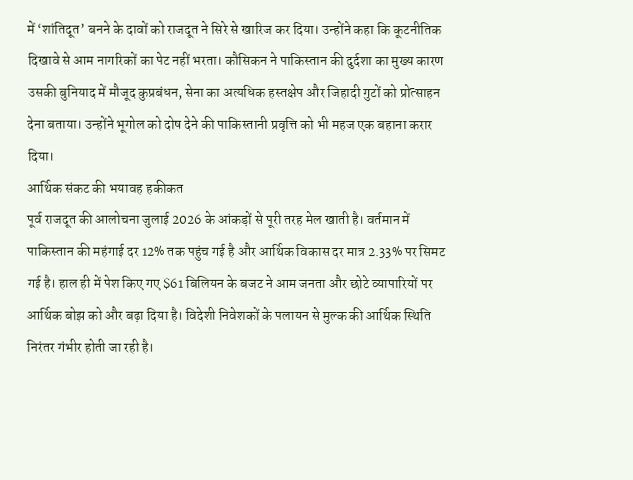में ‘शांतिदूत’ बनने के दावों को राजदूत ने सिरे से खारिज कर दिया। उन्होंने कहा कि कूटनीतिक दिखावे से आम नागरिकों का पेट नहीं भरता। कौसिकन ने पाकिस्तान की दुर्दशा का मुख्य कारण उसकी बुनियाद में मौजूद कुप्रबंधन, सेना का अत्यधिक हस्तक्षेप और जिहादी गुटों को प्रोत्साहन देना बताया। उन्होंने भूगोल को दोष देने की पाकिस्तानी प्रवृत्ति को भी महज एक बहाना करार दिया।
आर्थिक संकट की भयावह हकीकत
पूर्व राजदूत की आलोचना जुलाई 2026 के आंकड़ों से पूरी तरह मेल खाती है। वर्तमान में पाकिस्तान की महंगाई दर 12% तक पहुंच गई है और आर्थिक विकास दर मात्र 2.33% पर सिमट गई है। हाल ही में पेश किए गए $61 बिलियन के बजट ने आम जनता और छोटे व्यापारियों पर आर्थिक बोझ को और बढ़ा दिया है। विदेशी निवेशकों के पलायन से मुल्क की आर्थिक स्थिति निरंतर गंभीर होती जा रही है।